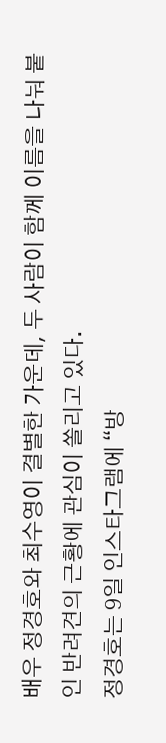배우 정경호와 최수영이 결별한 가운데, 두 사람이 함께 이름을 나눠 붙인 반려견의 근황에 관심이 쏠리고 있다.
정경호는 9일 인스타그램에 “방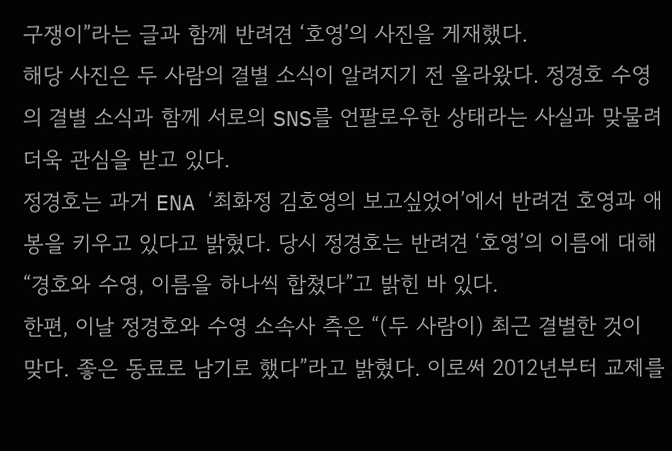구쟁이”라는 글과 함께 반려견 ‘호영’의 사진을 게재했다.
해당 사진은 두 사람의 결별 소식이 알려지기 전 올라왔다. 정경호 수영의 결별 소식과 함께 서로의 SNS를 언팔로우한 상태라는 사실과 맞물려 더욱 관심을 받고 있다.
정경호는 과거 ENA ‘최화정 김호영의 보고싶었어’에서 반려견 호영과 애봉을 키우고 있다고 밝혔다. 당시 정경호는 반려견 ‘호영’의 이름에 대해 “경호와 수영, 이름을 하나씩 합쳤다”고 밝힌 바 있다.
한편, 이날 정경호와 수영 소속사 측은 “(두 사람이) 최근 결별한 것이 맞다. 좋은 동료로 남기로 했다”라고 밝혔다. 이로써 2012년부터 교제를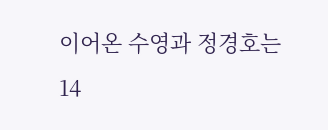이어온 수영과 정경호는 14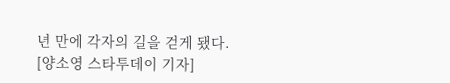년 만에 각자의 길을 걷게 됐다.
[양소영 스타투데이 기자]